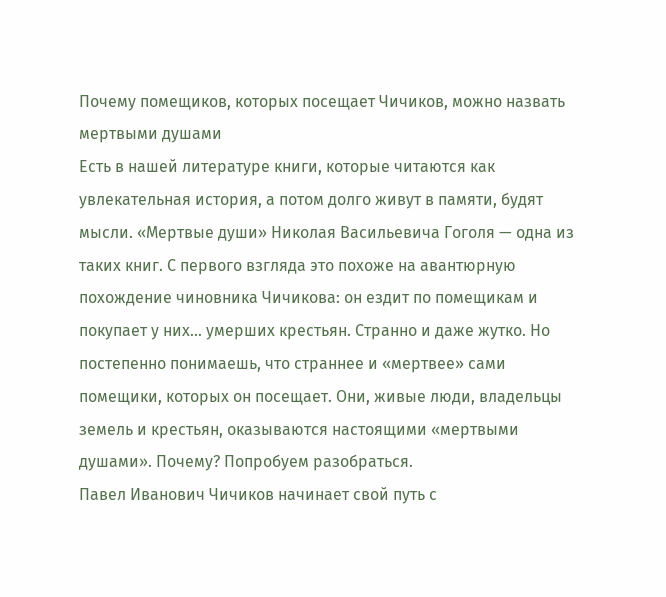Почему помещиков, которых посещает Чичиков, можно назвать мертвыми душами
Есть в нашей литературе книги, которые читаются как увлекательная история, а потом долго живут в памяти, будят мысли. «Мертвые души» Николая Васильевича Гоголя — одна из таких книг. С первого взгляда это похоже на авантюрную похождение чиновника Чичикова: он ездит по помещикам и покупает у них… умерших крестьян. Странно и даже жутко. Но постепенно понимаешь, что страннее и «мертвее» сами помещики, которых он посещает. Они, живые люди, владельцы земель и крестьян, оказываются настоящими «мертвыми душами». Почему? Попробуем разобраться.
Павел Иванович Чичиков начинает свой путь с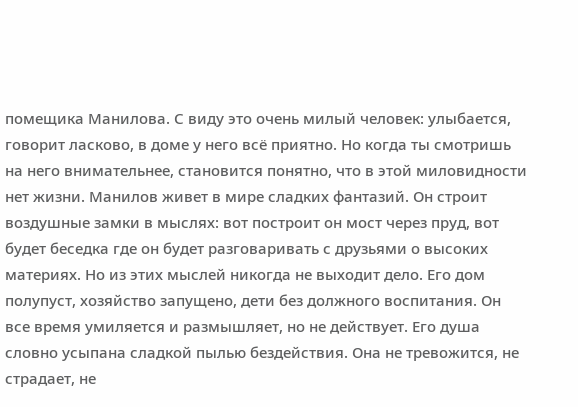помещика Манилова. С виду это очень милый человек: улыбается, говорит ласково, в доме у него всё приятно. Но когда ты смотришь на него внимательнее, становится понятно, что в этой миловидности нет жизни. Манилов живет в мире сладких фантазий. Он строит воздушные замки в мыслях: вот построит он мост через пруд, вот будет беседка где он будет разговаривать с друзьями о высоких материях. Но из этих мыслей никогда не выходит дело. Его дом полупуст, хозяйство запущено, дети без должного воспитания. Он все время умиляется и размышляет, но не действует. Его душа словно усыпана сладкой пылью бездействия. Она не тревожится, не страдает, не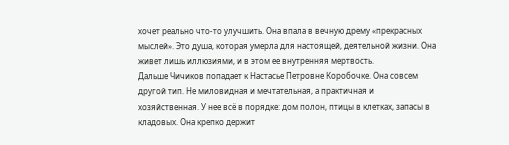хочет реально что-то улучшить. Она впала в вечную дрему «прекрасных мыслей». Это душа, которая умерла для настоящей, деятельной жизни. Она живет лишь иллюзиями, и в этом ее внутренняя мертвость.
Дальше Чичиков попадает к Настасье Петровне Коробочке. Она совсем другой тип. Не миловидная и мечтательная, а практичная и хозяйственная. У нее всё в порядке: дом полон, птицы в клетках, запасы в кладовых. Она крепко держит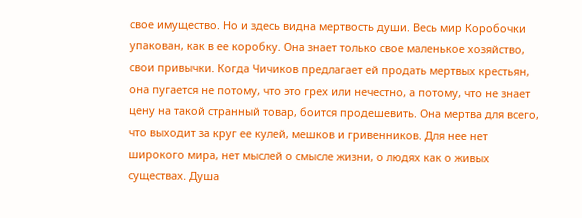свое имущество. Но и здесь видна мертвость души. Весь мир Коробочки упакован, как в ее коробку. Она знает только свое маленькое хозяйство, свои привычки. Когда Чичиков предлагает ей продать мертвых крестьян, она пугается не потому, что это грех или нечестно, а потому, что не знает цену на такой странный товар, боится продешевить. Она мертва для всего, что выходит за круг ее кулей, мешков и гривенников. Для нее нет широкого мира, нет мыслей о смысле жизни, о людях как о живых существах. Душа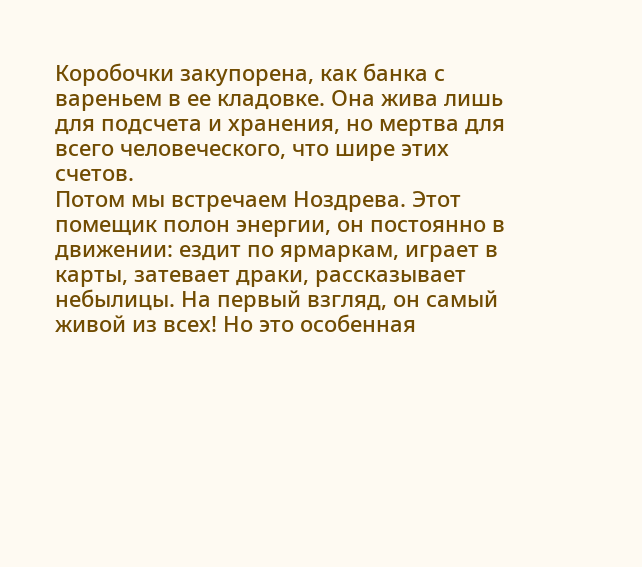Коробочки закупорена, как банка с вареньем в ее кладовке. Она жива лишь для подсчета и хранения, но мертва для всего человеческого, что шире этих счетов.
Потом мы встречаем Ноздрева. Этот помещик полон энергии, он постоянно в движении: ездит по ярмаркам, играет в карты, затевает драки, рассказывает небылицы. На первый взгляд, он самый живой из всех! Но это особенная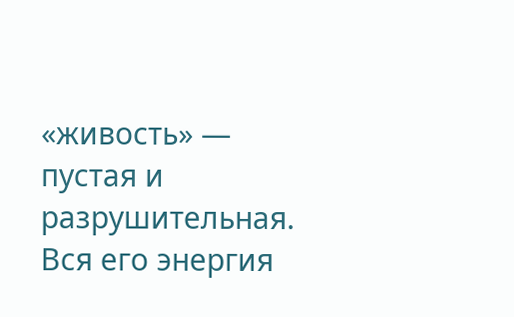«живость» — пустая и разрушительная. Вся его энергия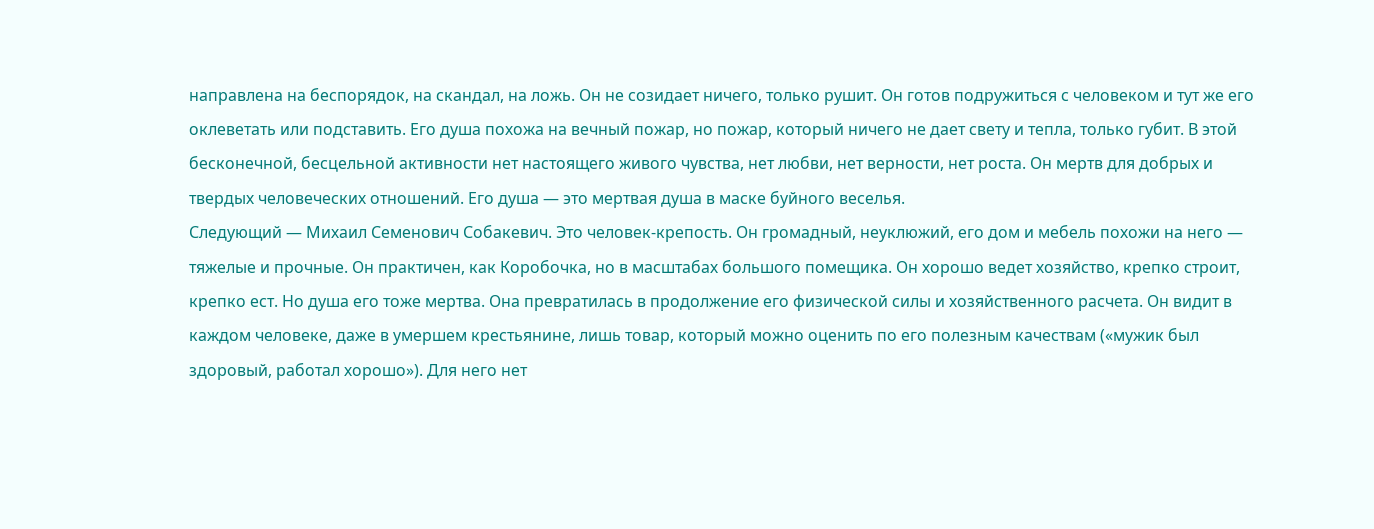направлена на беспорядок, на скандал, на ложь. Он не созидает ничего, только рушит. Он готов подружиться с человеком и тут же его оклеветать или подставить. Его душа похожа на вечный пожар, но пожар, который ничего не дает свету и тепла, только губит. В этой бесконечной, бесцельной активности нет настоящего живого чувства, нет любви, нет верности, нет роста. Он мертв для добрых и твердых человеческих отношений. Его душа — это мертвая душа в маске буйного веселья.
Следующий — Михаил Семенович Собакевич. Это человек-крепость. Он громадный, неуклюжий, его дом и мебель похожи на него — тяжелые и прочные. Он практичен, как Коробочка, но в масштабах большого помещика. Он хорошо ведет хозяйство, крепко строит, крепко ест. Но душа его тоже мертва. Она превратилась в продолжение его физической силы и хозяйственного расчета. Он видит в каждом человеке, даже в умершем крестьянине, лишь товар, который можно оценить по его полезным качествам («мужик был здоровый, работал хорошо»). Для него нет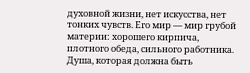духовной жизни, нет искусства, нет тонких чувств. Его мир — мир грубой материи: хорошего кирпича, плотного обеда, сильного работника. Душа, которая должна быть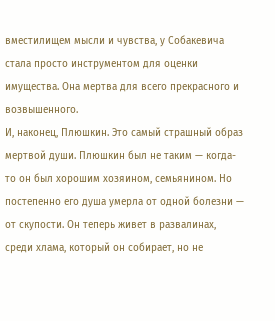вместилищем мысли и чувства, у Собакевича стала просто инструментом для оценки имущества. Она мертва для всего прекрасного и возвышенного.
И, наконец, Плюшкин. Это самый страшный образ мертвой души. Плюшкин был не таким — когда-то он был хорошим хозяином, семьянином. Но постепенно его душа умерла от одной болезни — от скупости. Он теперь живет в развалинах, среди хлама, который он собирает, но не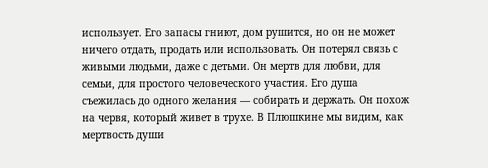использует. Его запасы гниют, дом рушится, но он не может ничего отдать, продать или использовать. Он потерял связь с живыми людьми, даже с детьми. Он мертв для любви, для семьи, для простого человеческого участия. Его душа съежилась до одного желания — собирать и держать. Он похож на червя, который живет в трухе. В Плюшкине мы видим, как мертвость души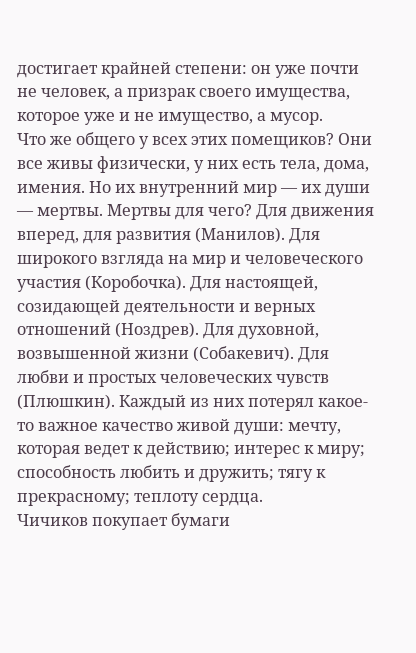достигает крайней степени: он уже почти не человек, а призрак своего имущества, которое уже и не имущество, а мусор.
Что же общего у всех этих помещиков? Они все живы физически, у них есть тела, дома, имения. Но их внутренний мир — их души — мертвы. Мертвы для чего? Для движения вперед, для развития (Манилов). Для широкого взгляда на мир и человеческого участия (Коробочка). Для настоящей, созидающей деятельности и верных отношений (Ноздрев). Для духовной, возвышенной жизни (Собакевич). Для любви и простых человеческих чувств (Плюшкин). Каждый из них потерял какое-то важное качество живой души: мечту, которая ведет к действию; интерес к миру; способность любить и дружить; тягу к прекрасному; теплоту сердца.
Чичиков покупает бумаги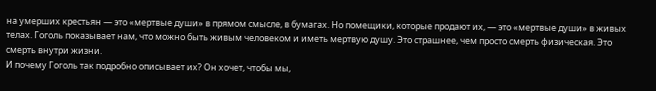на умерших крестьян — это «мертвые души» в прямом смысле, в бумагах. Но помещики, которые продают их, — это «мертвые души» в живых телах. Гоголь показывает нам, что можно быть живым человеком и иметь мертвую душу. Это страшнее, чем просто смерть физическая. Это смерть внутри жизни.
И почему Гоголь так подробно описывает их? Он хочет, чтобы мы,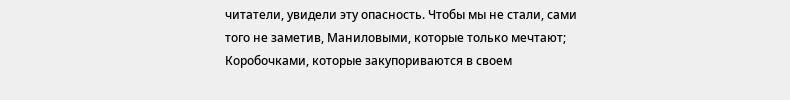читатели, увидели эту опасность. Чтобы мы не стали, сами того не заметив, Маниловыми, которые только мечтают; Коробочками, которые закупориваются в своем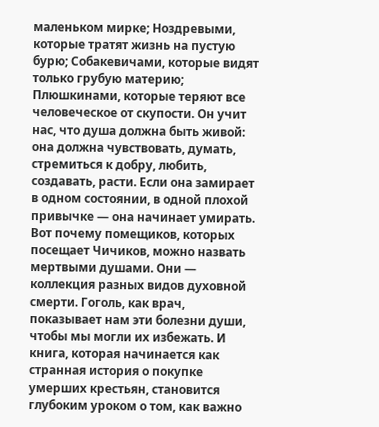маленьком мирке; Ноздревыми, которые тратят жизнь на пустую бурю; Собакевичами, которые видят только грубую материю; Плюшкинами, которые теряют все человеческое от скупости. Он учит нас, что душа должна быть живой: она должна чувствовать, думать, стремиться к добру, любить, создавать, расти. Если она замирает в одном состоянии, в одной плохой привычке — она начинает умирать.
Вот почему помещиков, которых посещает Чичиков, можно назвать мертвыми душами. Они — коллекция разных видов духовной смерти. Гоголь, как врач, показывает нам эти болезни души, чтобы мы могли их избежать. И книга, которая начинается как странная история о покупке умерших крестьян, становится глубоким уроком о том, как важно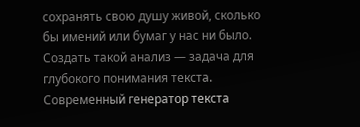сохранять свою душу живой, сколько бы имений или бумаг у нас ни было.
Создать такой анализ — задача для глубокого понимания текста. Современный генератор текста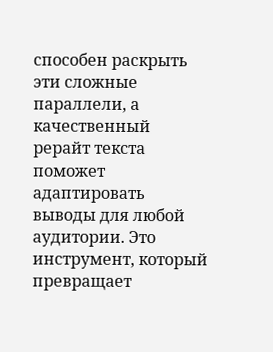способен раскрыть эти сложные параллели, а качественный рерайт текста поможет адаптировать выводы для любой аудитории. Это инструмент, который превращает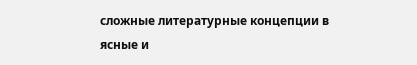сложные литературные концепции в ясные и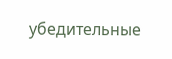убедительные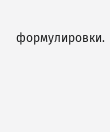формулировки.